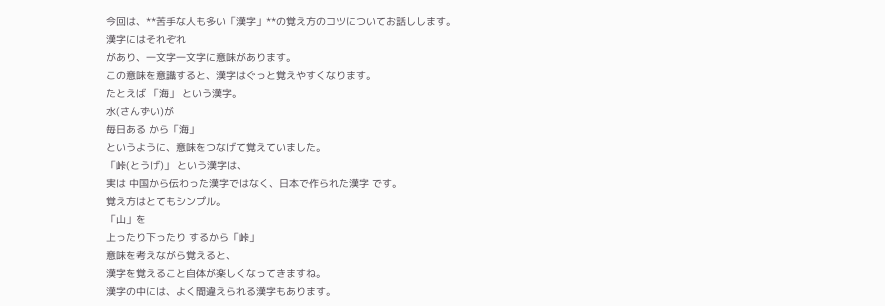今回は、**苦手な人も多い「漢字」**の覚え方のコツについてお話しします。
漢字にはそれぞれ
があり、一文字一文字に意味があります。
この意味を意識すると、漢字はぐっと覚えやすくなります。
たとえば 「海」 という漢字。
水(さんずい)が
毎日ある から「海」
というように、意味をつなげて覚えていました。
「峠(とうげ)」 という漢字は、
実は 中国から伝わった漢字ではなく、日本で作られた漢字 です。
覚え方はとてもシンプル。
「山」を
上ったり下ったり するから「峠」
意味を考えながら覚えると、
漢字を覚えること自体が楽しくなってきますね。
漢字の中には、よく間違えられる漢字もあります。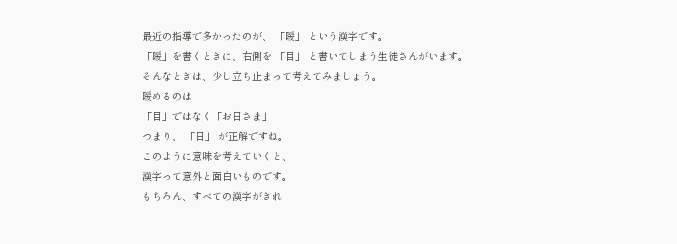最近の指導で多かったのが、 「暖」 という漢字です。
「暖」を書くときに、右側を 「目」 と書いてしまう生徒さんがいます。
そんなときは、少し立ち止まって考えてみましょう。
暖めるのは
「目」ではなく「お日さま」
つまり、 「日」 が正解ですね。
このように意味を考えていくと、
漢字って意外と面白いものです。
もちろん、すべての漢字がきれ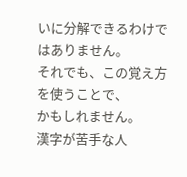いに分解できるわけではありません。
それでも、この覚え方を使うことで、
かもしれません。
漢字が苦手な人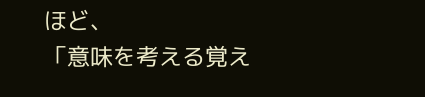ほど、
「意味を考える覚え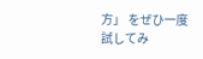方」 をぜひ一度試してみ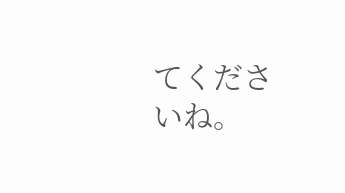てくださいね。